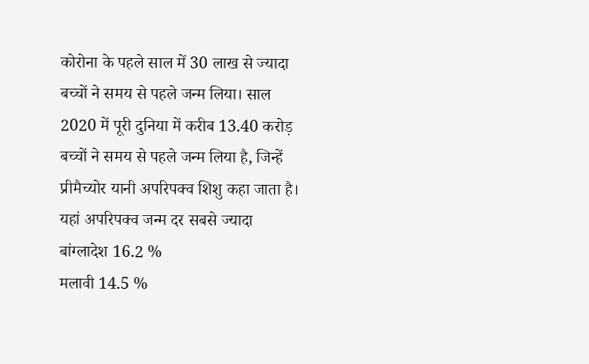कोरोना के पहले साल में 30 लाख से ज्यादा बच्चों ने समय से पहले जन्म लिया। साल 2020 में पूरी दुनिया में करीब 13.40 करोड़ बच्चों ने समय से पहले जन्म लिया है, जिन्हें प्रीमैच्योर यानी अपरिपक्व शिशु कहा जाता है।
यहां अपरिपक्व जन्म दर सबसे ज्यादा
बांग्लादेश 16.2 %
मलावी 14.5 %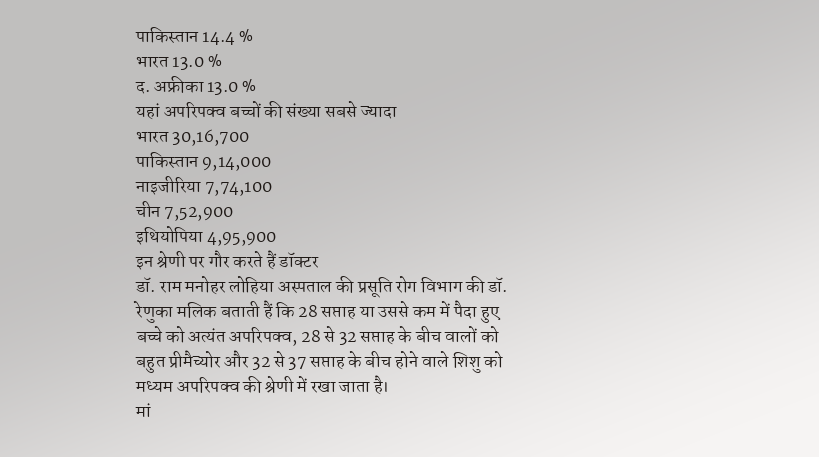पाकिस्तान 14.4 %
भारत 13.0 %
द. अफ्रीका 13.0 %
यहां अपरिपक्व बच्चों की संख्या सबसे ज्यादा
भारत 30,16,700
पाकिस्तान 9,14,000
नाइजीरिया 7,74,100
चीन 7,52,900
इथियोपिया 4,95,900
इन श्रेणी पर गौर करते हैं डॉक्टर
डॉ. राम मनोहर लोहिया अस्पताल की प्रसूति रोग विभाग की डॉ. रेणुका मलिक बताती हैं कि 28 सप्ताह या उससे कम में पैदा हुए बच्चे को अत्यंत अपरिपक्व, 28 से 32 सप्ताह के बीच वालों को बहुत प्रीमैच्योर और 32 से 37 सप्ताह के बीच होने वाले शिशु को मध्यम अपरिपक्व की श्रेणी में रखा जाता है।
मां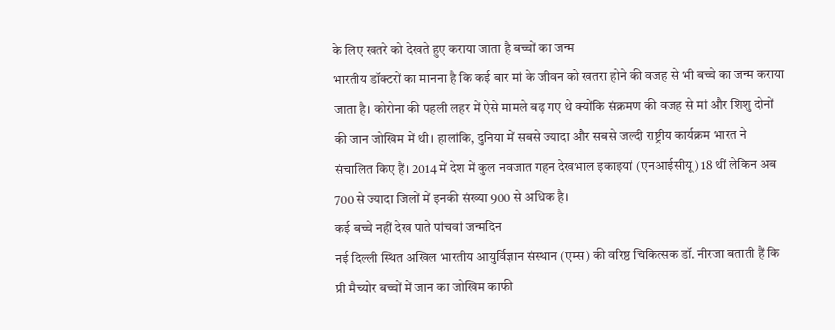के लिए खतरे को देखते हुए कराया जाता है बच्चों का जन्म
भारतीय डॉक्टरों का मानना है कि कई बार मां के जीवन को खतरा होने की वजह से भी बच्चे का जन्म कराया जाता है। कोरोना की पहली लहर में ऐसे मामले बढ़ गए थे क्योंकि संक्रमण की वजह से मां और शिशु दोनों की जान जोखिम में थी। हालांकि, दुनिया में सबसे ज्यादा और सबसे जल्दी राष्ट्रीय कार्यक्रम भारत ने संचालित किए हैं। 2014 में देश में कुल नवजात गहन देखभाल इकाइयां (एनआईसीयू) 18 थीं लेकिन अब 700 से ज्यादा जिलों में इनकी संख्या 900 से अधिक है।
कई बच्चे नहीं देख पाते पांचवां जन्मदिन
नई दिल्ली स्थित अखिल भारतीय आयुर्विज्ञान संस्थान (एम्स) की वरिष्ठ चिकित्सक डॉ. नीरजा बताती हैं कि प्री मैच्योर बच्चों में जान का जोखिम काफी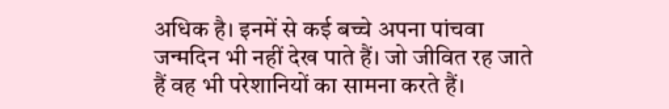अधिक है। इनमें से कई बच्चे अपना पांचवा जन्मदिन भी नहीं देख पाते हैं। जो जीवित रह जाते हैं वह भी परेशानियों का सामना करते हैं।